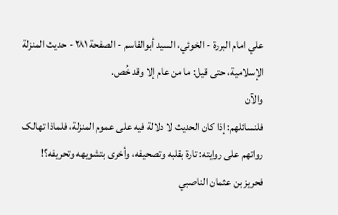علي امام البررة - الخوئي، السيد أبوالقاسم - الصفحة ٢٨١ - حديث المنزلة
الإسلامية، حتى قيل: ما من عام إلا وقد خُص.
والآن
فلنسائلهم: إذا کان الحديث لا دلالة فيه على عموم المنزلة، فلماذا تهالک
رواتهم على روايته: تارة بقلبه وتصحيفه، وأخرى بتشويهه وتحريفه؟!
فحريز بن عثمان الناصبي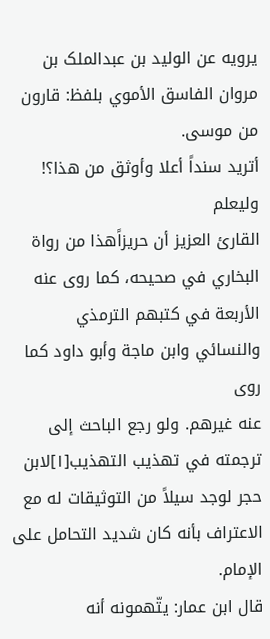يرويه عن الوليد بن عبدالملک بن مروان الفاسق الأموي بلفظ: قارون من موسى.
أتريد سنداً أعلا وأوثق من هذا؟!
وليعلم
القارئ العزيز أن حريزاًهذا من رواة البخاري في صحيحه، کما روى عنه
الأربعة في کتبهم الترمذي والنسائي وابن ماجة وأبو داود کما روى
عنه غيرهم. ولو رجع الباحث إلى ترجمته في تهذيب التهذيب[١]لابن حجر لوجد سيلاً من التوثيقات له مع الاعتراف بأنه کان شديد التحامل على الإمام.
قال ابن عمار: يتّهمونه أنه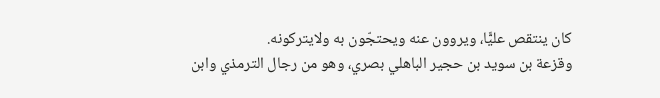کان ينتقص عليًّا، ويروون عنه ويحتجّون به ولايترکونه.
وقزعة بن سويد بن حجير الباهلي بصري، وهو من رجال الترمذي وابن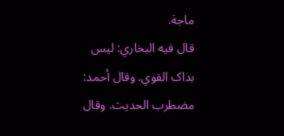ماجة.
قال فيه البخاري: ليس بذاک القوي. وقال أحمد: مضطرب الحديث. وقال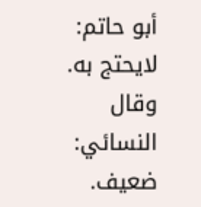أبو حاتم: لايحتج به. وقال النسائي: ضعيف.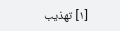[١] تهذيب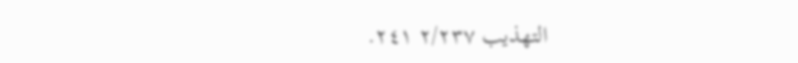التهذيب ٢/٢٣٧ ٢٤١.